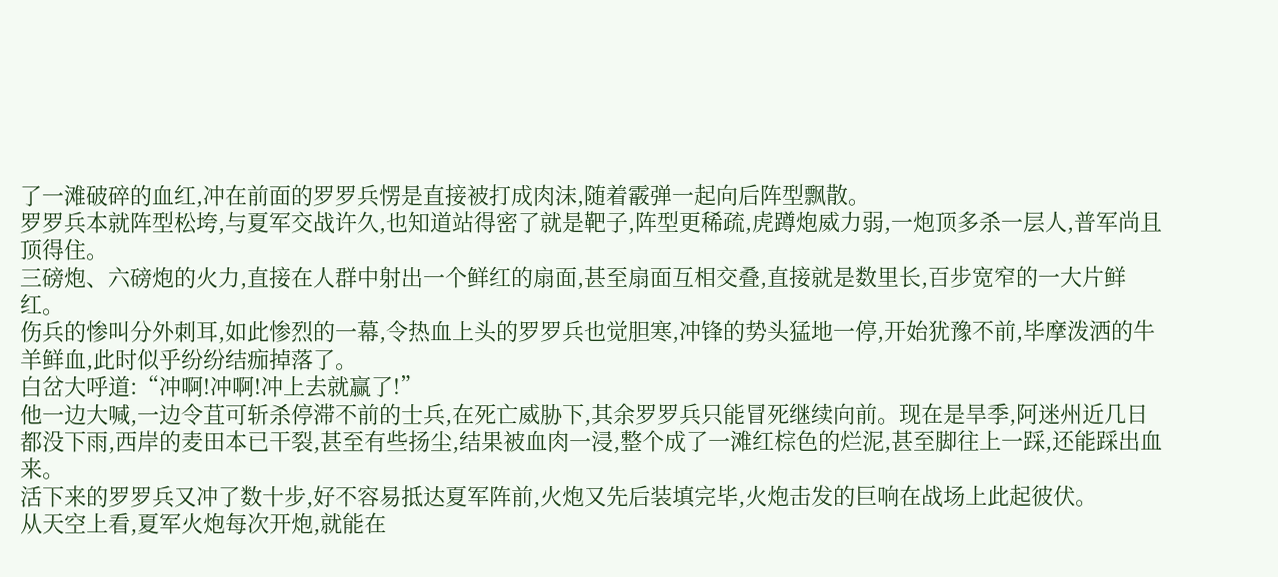了一滩破碎的血红,冲在前面的罗罗兵愣是直接被打成肉沫,随着霰弹一起向后阵型飘散。
罗罗兵本就阵型松垮,与夏军交战许久,也知道站得密了就是靶子,阵型更稀疏,虎蹲炮威力弱,一炮顶多杀一层人,普军尚且顶得住。
三磅炮、六磅炮的火力,直接在人群中射出一个鲜红的扇面,甚至扇面互相交叠,直接就是数里长,百步宽窄的一大片鲜红。
伤兵的惨叫分外刺耳,如此惨烈的一幕,令热血上头的罗罗兵也觉胆寒,冲锋的势头猛地一停,开始犹豫不前,毕摩泼洒的牛羊鲜血,此时似乎纷纷结痂掉落了。
白岔大呼道:“冲啊!冲啊!冲上去就赢了!”
他一边大喊,一边令苴可斩杀停滞不前的士兵,在死亡威胁下,其余罗罗兵只能冒死继续向前。现在是旱季,阿迷州近几日都没下雨,西岸的麦田本已干裂,甚至有些扬尘,结果被血肉一浸,整个成了一滩红棕色的烂泥,甚至脚往上一踩,还能踩出血来。
活下来的罗罗兵又冲了数十步,好不容易抵达夏军阵前,火炮又先后装填完毕,火炮击发的巨响在战场上此起彼伏。
从天空上看,夏军火炮每次开炮,就能在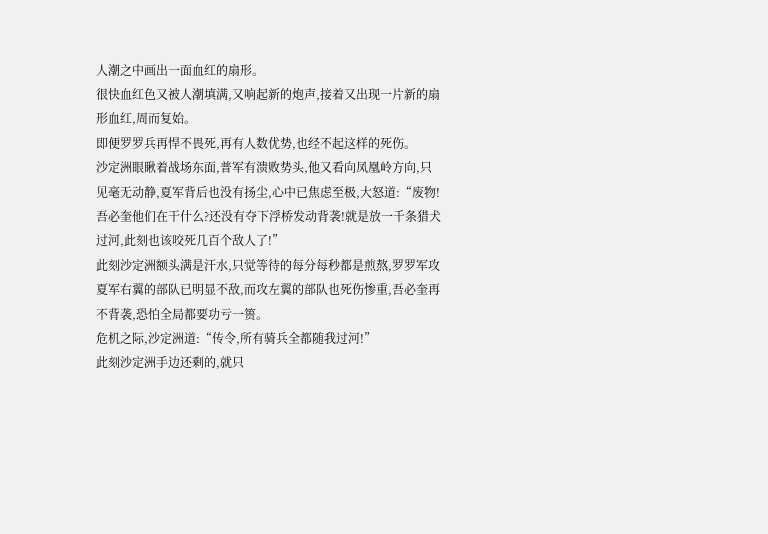人潮之中画出一面血红的扇形。
很快血红色又被人潮填满,又响起新的炮声,接着又出现一片新的扇形血红,周而复始。
即便罗罗兵再悍不畏死,再有人数优势,也经不起这样的死伤。
沙定洲眼瞅着战场东面,普军有溃败势头,他又看向凤凰岭方向,只见毫无动静,夏军背后也没有扬尘,心中已焦虑至极,大怒道:“废物!吾必奎他们在干什么?还没有夺下浮桥发动背袭!就是放一千条猎犬过河,此刻也该咬死几百个敌人了!”
此刻沙定洲额头满是汗水,只觉等待的每分每秒都是煎熬,罗罗军攻夏军右翼的部队已明显不敌,而攻左翼的部队也死伤惨重,吾必奎再不背袭,恐怕全局都要功亏一篑。
危机之际,沙定洲道:“传令,所有骑兵全都随我过河!”
此刻沙定洲手边还剩的,就只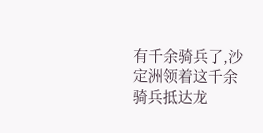有千余骑兵了,沙定洲领着这千余骑兵抵达龙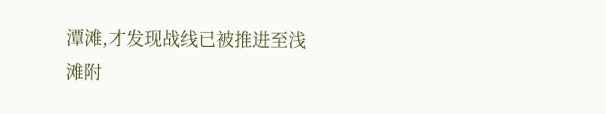潭滩,才发现战线已被推进至浅滩附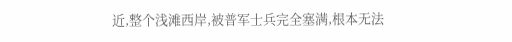近,整个浅滩西岸,被普军士兵完全塞满,根本无法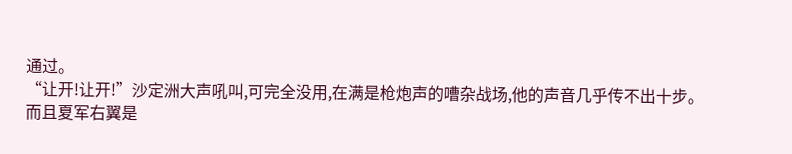通过。
“让开!让开!”沙定洲大声吼叫,可完全没用,在满是枪炮声的嘈杂战场,他的声音几乎传不出十步。
而且夏军右翼是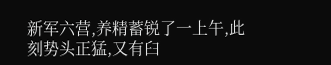新军六营,养精蓄锐了一上午,此刻势头正猛,又有臼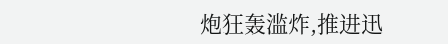炮狂轰滥炸,推进迅